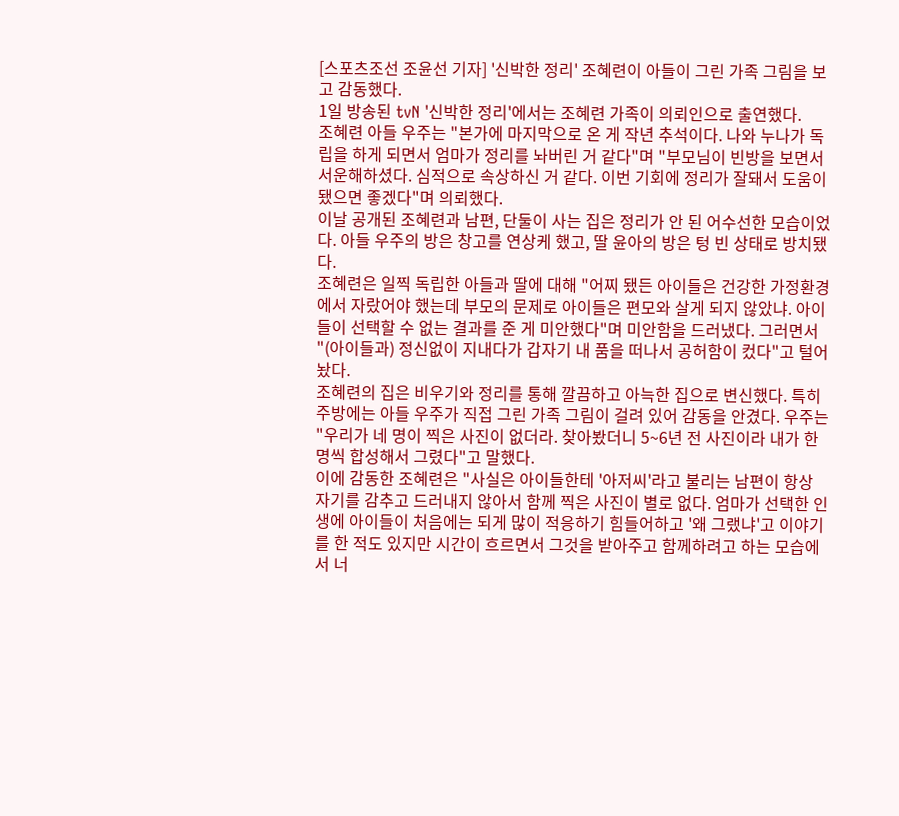[스포츠조선 조윤선 기자] '신박한 정리' 조혜련이 아들이 그린 가족 그림을 보고 감동했다.
1일 방송된 tvN '신박한 정리'에서는 조혜련 가족이 의뢰인으로 출연했다.
조혜련 아들 우주는 "본가에 마지막으로 온 게 작년 추석이다. 나와 누나가 독립을 하게 되면서 엄마가 정리를 놔버린 거 같다"며 "부모님이 빈방을 보면서 서운해하셨다. 심적으로 속상하신 거 같다. 이번 기회에 정리가 잘돼서 도움이 됐으면 좋겠다"며 의뢰했다.
이날 공개된 조혜련과 남편, 단둘이 사는 집은 정리가 안 된 어수선한 모습이었다. 아들 우주의 방은 창고를 연상케 했고, 딸 윤아의 방은 텅 빈 상태로 방치됐다.
조혜련은 일찍 독립한 아들과 딸에 대해 "어찌 됐든 아이들은 건강한 가정환경에서 자랐어야 했는데 부모의 문제로 아이들은 편모와 살게 되지 않았냐. 아이들이 선택할 수 없는 결과를 준 게 미안했다"며 미안함을 드러냈다. 그러면서 "(아이들과) 정신없이 지내다가 갑자기 내 품을 떠나서 공허함이 컸다"고 털어놨다.
조혜련의 집은 비우기와 정리를 통해 깔끔하고 아늑한 집으로 변신했다. 특히 주방에는 아들 우주가 직접 그린 가족 그림이 걸려 있어 감동을 안겼다. 우주는 "우리가 네 명이 찍은 사진이 없더라. 찾아봤더니 5~6년 전 사진이라 내가 한 명씩 합성해서 그렸다"고 말했다.
이에 감동한 조혜련은 "사실은 아이들한테 '아저씨'라고 불리는 남편이 항상 자기를 감추고 드러내지 않아서 함께 찍은 사진이 별로 없다. 엄마가 선택한 인생에 아이들이 처음에는 되게 많이 적응하기 힘들어하고 '왜 그랬냐'고 이야기를 한 적도 있지만 시간이 흐르면서 그것을 받아주고 함께하려고 하는 모습에서 너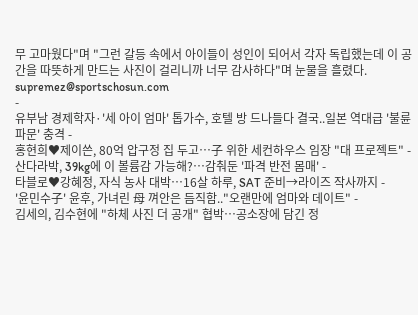무 고마웠다"며 "그런 갈등 속에서 아이들이 성인이 되어서 각자 독립했는데 이 공간을 따뜻하게 만드는 사진이 걸리니까 너무 감사하다"며 눈물을 흘렸다.
supremez@sportschosun.com
-
유부남 경제학자·'세 아이 엄마' 톱가수, 호텔 방 드나들다 결국..일본 역대급 '불륜 파문' 충격 -
홍현희♥제이쓴, 80억 압구정 집 두고…子 위한 세컨하우스 임장 "대 프로젝트" -
산다라박, 39kg에 이 볼륨감 가능해?…감춰둔 '파격 반전 몸매' -
타블로♥강혜정, 자식 농사 대박…16살 하루, SAT 준비→라이즈 작사까지 -
'윤민수子' 윤후, 가녀린 母 껴안은 듬직함.."오랜만에 엄마와 데이트" -
김세의, 김수현에 "하체 사진 더 공개" 협박…공소장에 담긴 정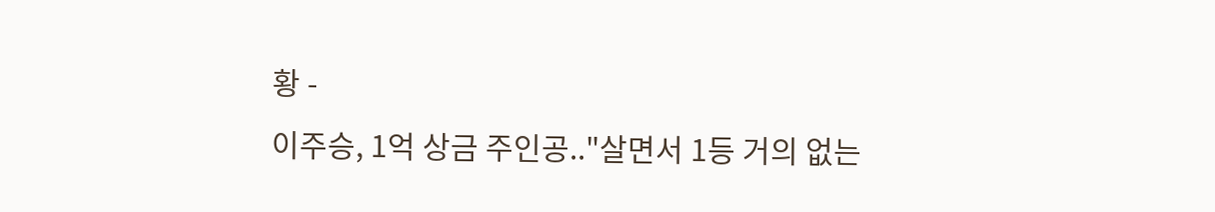황 -
이주승, 1억 상금 주인공.."살면서 1등 거의 없는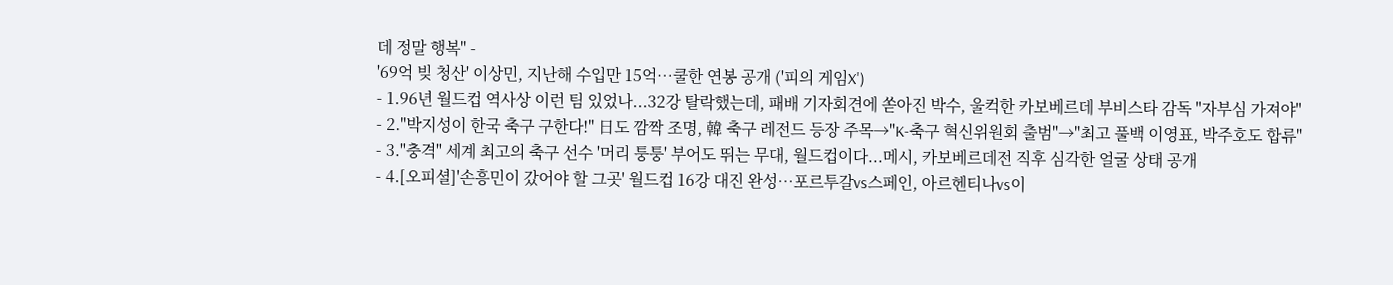데 정말 행복" -
'69억 빚 청산' 이상민, 지난해 수입만 15억…쿨한 연봉 공개 ('피의 게임X')
- 1.96년 월드컵 역사상 이런 팀 있었나...32강 탈락했는데, 패배 기자회견에 쏟아진 박수, 울컥한 카보베르데 부비스타 감독 "자부심 가져야"
- 2."박지성이 한국 축구 구한다!" 日도 깜짝 조명, 韓 축구 레전드 등장 주목→"K-축구 혁신위원회 출범"→"최고 풀백 이영표, 박주호도 합류"
- 3."충격" 세계 최고의 축구 선수 '머리 퉁퉁' 부어도 뛰는 무대, 월드컵이다...메시, 카보베르데전 직후 심각한 얼굴 상태 공개
- 4.[오피셜]'손흥민이 갔어야 할 그곳' 월드컵 16강 대진 완성…포르투갈vs스페인, 아르헨티나vs이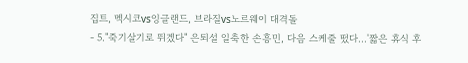집트, 멕시코vs잉글랜드, 브라질vs노르웨이 대격돌
- 5."죽기살기로 뛰겠다" 은퇴설 일축한 손흥민, 다음 스케줄 떴다…'짧은 휴식 후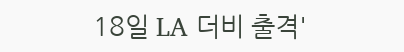18일 LA 더비 출격'